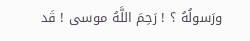ورَسولُهُ ؟ ! رَحِمَ اللَّهُ موسى ! قَد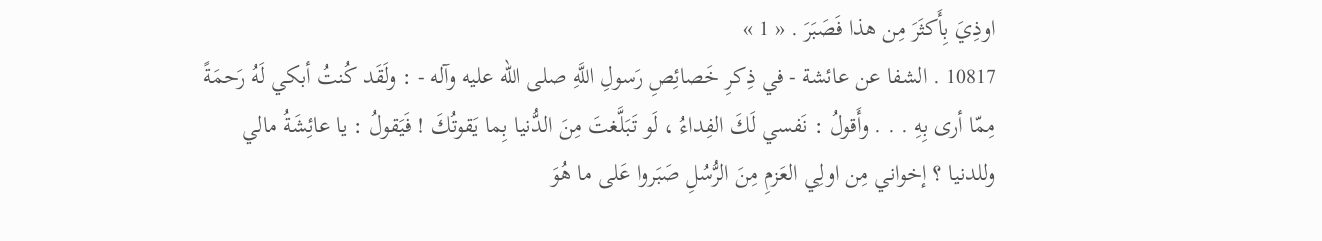اوذِيَ بِأَكثَرَ مِن هذا فَصَبَرَ . « 1 »
10817 . الشفا عن عائشة - في ذِكرِ خَصائِصِ رَسولِ اللَّهِ صلى الله عليه وآله - : ولَقَد كُنتُ أبكي لَهُ رَحمَةً مِمّا أرى بِهِ . . . وأَقولُ : نَفسي لَكَ الفِداءُ ، لَو تَبَلَّغتَ مِنَ الدُّنيا بِما يَقوتُكَ ! فَيَقولُ : يا عائِشَةُ مالي وللدنيا ؟ إخواني مِن اولِي العَزمِ مِنَ الرُّسُلِ صَبَروا عَلى ما هُوَ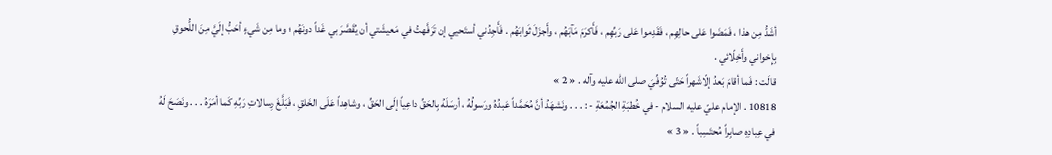أشَدُّ مِن هذا ، فَمَضَوا عَلى حالِهِم ، فَقَدِموا عَلى رَبِّهِم ، فَأَكرَمَ مَآبَهُم ، وأَجزَلَ ثَوابَهُم . فَأَجِدُني أستَحيي إن تَرَفَّهتُ في مَعيشَتي أن يُقَصَّرَ بي غَداً دونَهُم ؛ وما مِن شَيءٍ أحَبُّ إلَيَّ مِنَ اللُّحوقِ بِإِخواني وأَخِلّائي .
قالَت : فَما أقامَ بَعدُ إلّاشَهراً حَتّى تُوُفِّيَ صلى الله عليه وآله . « 2 »
10818 . الإمام عليّ عليه السلام - في خُطبَةِ الجُمُعَةِ - : . . . ونَشهَدُ أنَّ مُحَمَّداً عَبدُهُ ورَسولُهُ ، أرسَلَهُ بِالحَقِّ داعِياً إلَى الحَقِّ ، وشاهِداً عَلَى الخَلقِ ، فَبَلَّغَ رِسالاتِ رَبِّهِ كَما أمَرَهُ . . . ونَصَحَ لَهُ في عِبادِهِ صابِراً مُحتَسِباً . « 3 »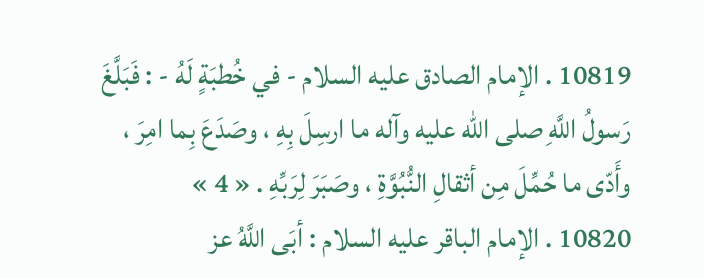10819 . الإمام الصادق عليه السلام - في خُطبَةٍ لَهُ - : فَبَلَّغَ رَسولُ اللَّهِ صلى الله عليه وآله ما ارسِلَ بِهِ ، وصَدَعَ بِما امِرَ ، وأَدّى ما حُمِّلَ مِن أثقالِ النُّبُوَّةِ ، وصَبَرَ لِرَبِّهِ . « 4 »
10820 . الإمام الباقر عليه السلام : أبَى اللَّهُ عز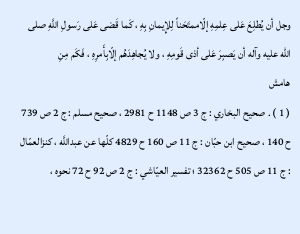وجل أن يُطلِعَ عَلى عِلمِهِ إلّاممتَحَناً لِلإِيمانِ بِهِ ، كَما قَضى عَلى رَسولِ اللَّهِ صلى الله عليه وآله أن يَصبِرَ عَلى أذى قَومِهِ ، ولا يُجاهِدَهُم إلّابِأَمرِهِ ، فَكَم مِنِ
هامش
( 1 ) . صحيح البخاري : ج 3 ص 1148 ح 2981 ، صحيح مسلم : ج 2 ص 739 ح 140 ، صحيح ابن حبّان : ج 11 ص 160 ح 4829 كلّها عن عبداللَّه ، كنزالعمّال : ج 11 ص 505 ح 32362 ؛ تفسير العيّاشي : ج 2 ص 92 ح 72 نحوه ،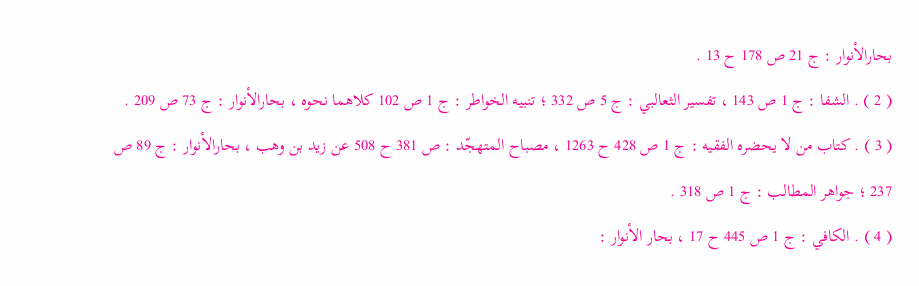بحارالأنوار : ج 21 ص 178 ح 13 .
( 2 ) . الشفا : ج 1 ص 143 ، تفسير الثعالبي : ج 5 ص 332 ؛ تنبيه الخواطر : ج 1 ص 102 كلاهما نحوه ، بحارالأنوار : ج 73 ص 209 .
( 3 ) . كتاب من لا يحضره الفقيه : ج 1 ص 428 ح 1263 ، مصباح المتهجّد : ص 381 ح 508 عن زيد بن وهب ، بحارالأنوار : ج 89 ص 237 ؛ جواهر المطالب : ج 1 ص 318 .
( 4 ) . الكافي : ج 1 ص 445 ح 17 ، بحار الأنوار :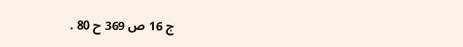ج 16 ص 369 ح 80 .